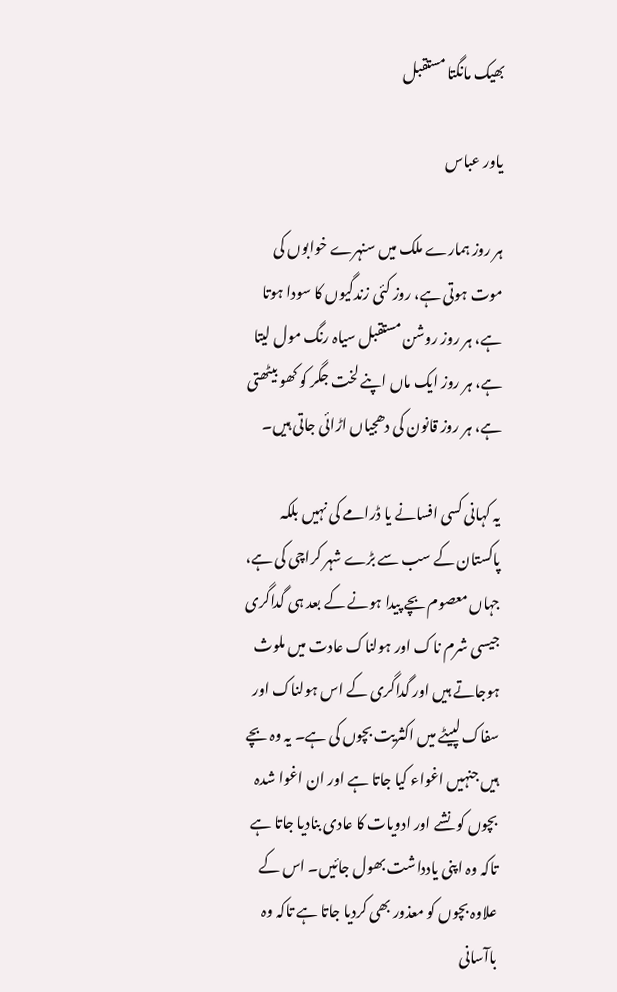بھیک مانگتا مستقبل

یاور عباس

ہر روز ہمارے ملک میں سنہرے خوابوں کی موت ہوتی ہے، روز کئی زندگیوں کا سودا ہوتا ہے، ہر روز روشن مستقبل سیاہ رنگ مول لیتا ہے، ہر روز ایک ماں اپنے لخت جگر کو کھو بیٹھتی ہے، ہر روز قانون کی دھجیاں اڑائی جاتی ہیں۔

یہ کہانی کسی افسانے یا ڈرامے کی نہیں بلکہ پاکستان کے سب سے بڑے شہر کراچی کی ہے، جہاں معصوم بچے پیدا ہونے کے بعد ہی گداگری جیسی شرم ناک اور ہولناک عادت میں ملوث ہوجاتے ہیں اور گداگری کے اس ہولناک اور سفاک لپیٹے میں اکثریت بچوں کی ہے۔ یہ وہ بچے ہیں جنہیں اغواء کیا جاتا ہے اور ان اغوا شدہ بچوں کو نشے اور ادویات کا عادی بنادیا جاتا ہے تاکہ وہ اپنی یادداشت بھول جائیں۔ اس کے علاوہ بچوں کو معذور بھی کردیا جاتا ہے تاکہ وہ باآسانی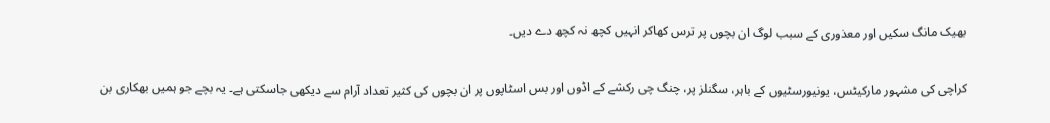بھیک مانگ سکیں اور معذوری کے سبب لوگ ان بچوں پر ترس کھاکر انہیں کچھ نہ کچھ دے دیں۔

کراچی کی مشہور مارکیٹس، یونیورسٹیوں کے باہر، سگنلز پر، چنگ چی رکشے کے اڈوں اور بس اسٹاپوں پر ان بچوں کی کثیر تعداد آرام سے دیکھی جاسکتی ہے۔ یہ بچے جو ہمیں بھکاری بن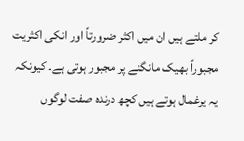کر ملتے ہیں ان میں اکثر ضرورتاً اور انکی اکثریت مجبوراً بھیک مانگنے پر مجبور ہوتی ہے۔ کیونکہ یہ یرغمال ہوتے ہیں کچھ درندہ صفت لوگوں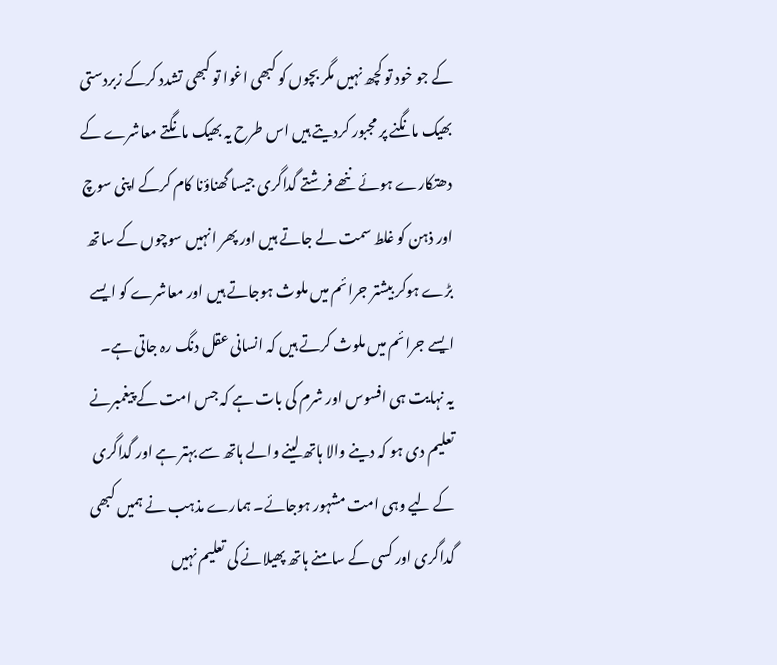کے جو خود تو کچھ نہیں مگر بچوں کو کبھی اغوا تو کبھی تشدد کرکے زبردستی بھیک مانگنے پر مجبور کردیتے ہیں اس طرح یہ بھیک مانگتے معاشرے کے دھتکارے ہوئے ننھے فرشتے گداگری جیسا گھناؤنا کام کرکے اپنی سوچ اور ذہن کو غلط سمت لے جاتے ہیں اور پھر انہیں سوچوں کے ساتھ بڑے ہوکر بیشتر جرائم میں ملوث ہوجاتے ہیں اور معاشرے کو ایسے ایسے جرائم میں ملوث کرتے ہیں کہ انسانی عقل دنگ رہ جاتی ہے۔
یہ نہایت ہی افسوس اور شرم کی بات ہے کہ جس امت کے پیغمبرنے تعلیم دی ہو کہ دینے والا ہاتھ لینے والے ہاتھ سے بہتر ہے اور گداگری کے لیے وہی امت مشہور ہوجائے۔ ہمارے مذہب نے ہمیں کبھی گداگری اور کسی کے سامنے ہاتھ پھیلانے کی تعلیم نہیں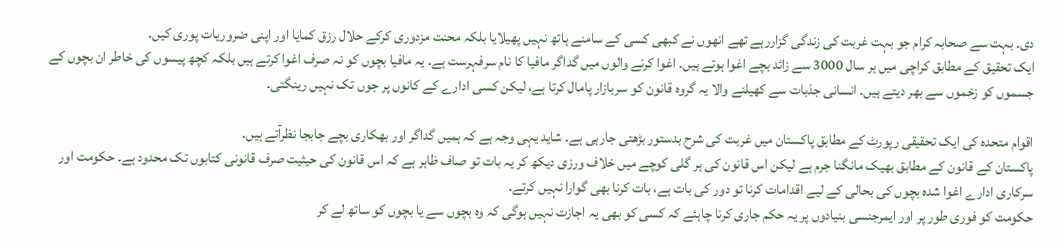دی۔ بہت سے صحابہ کرام جو بہت غربت کی زندگی گزاررہے تھے انھوں نے کبھی کسی کے سامنے ہاتھ نہیں پھیلایا بلکہ محنت مزدوری کرکے حلال رزق کمایا اور اپنی ضروریات پوری کیں۔
ایک تحقیق کے مطابق کراچی میں ہر سال 3000 سے زائد بچے اغوا ہوتے ہیں۔ اغوا کرنے والوں میں گداگر مافیا کا نام سرفہرست ہے۔ یہ مافیا بچوں کو نہ صرف اغوا کرتے ہیں بلکہ کچھ پیسوں کی خاطر ان بچوں کے جسموں کو زخموں سے بھر دیتے ہیں۔ انسانی جذبات سے کھیلنے والا یہ گروہ قانون کو سربازار پامال کرتا ہے، لیکن کسی ادارے کے کانوں پر جوں تک نہیں رینگتی۔

اقوام متحدہ کی ایک تحقیقی رپورٹ کے مطابق پاکستان میں غربت کی شرح بدستور بڑھتی جارہی ہے۔ شاید یہی وجہ ہے کہ ہمیں گداگر اور بھکاری بچے جابجا نظرآتے ہیں۔
پاکستان کے قانون کے مطابق بھیک مانگنا جرم ہے لیکن اس قانون کی ہر گلی کوچے میں خلاف ورزی دیکھ کر یہ بات تو صاف ظاہر ہے کہ اس قانون کی حیثیت صرف قانونی کتابوں تک محدود ہے۔ حکومت اور سرکاری ادارے اغوا شدہ بچوں کی بحالی کے لیے اقدامات کرنا تو دور کی بات ہے، بات کرنا بھی گوارا نہیں کرتے۔
حکومت کو فوری طور پر اور ایمرجنسی بنیادوں پر یہ حکم جاری کرنا چاہئے کہ کسی کو بھی یہ اجازت نہیں ہوگی کہ وہ بچوں سے یا بچوں کو ساتھ لے کر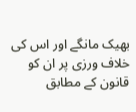بھیک مانگے اور اس کی خلاف ورزی پر ان کو قانون کے مطابق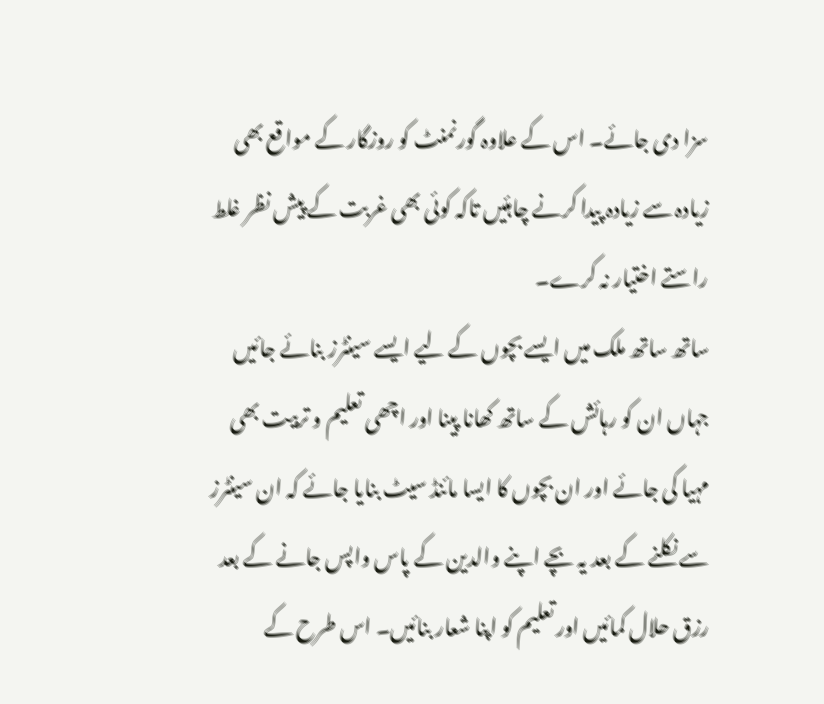سزا دی جائے۔ اس کے علاوہ گورنمنٹ کو روزگار کے مواقع بھی زیادہ سے زیادہ پیدا کرنے چاہئیں تاکہ کوئی بھی غربت کے پیش نظر غلط راستے اختیار نہ کرے۔
ساتھ ساتھ ملک میں ایسے بچوں کے لیے ایسے سینٹرز بنائے جائیں جہاں ان کو رہائش کے ساتھ کھانا پینا اور اچھی تعلیم و تربیت بھی مہیا کی جائے اور ان بچوں کا ایسا مائنڈ سیٹ بنایا جائے کہ ان سینٹرز سے نکلنے کے بعد یہ بچے اپنے والدین کے پاس واپس جانے کے بعد رزق حلال کمائیں اور تعلیم کو اپنا شعار بنائیں۔ اس طرح کے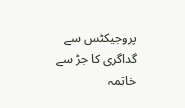پروجیکٹس سے گداگری کا جڑ سے خاتمہ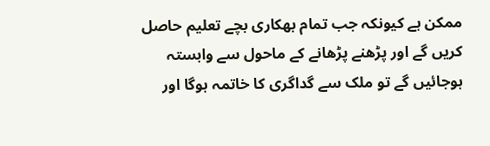ممکن ہے کیونکہ جب تمام بھکاری بچے تعلیم حاصل کریں گے اور پڑھنے پڑھانے کے ماحول سے وابستہ ہوجائیں گے تو ملک سے گداگری کا خاتمہ ہوگا اور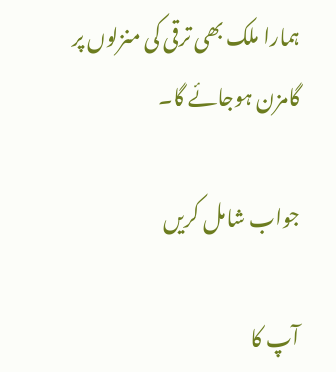ہمارا ملک بھی ترقی کی منزلوں پر گامزن ہوجائے گا۔

جواب شامل کریں

آپ کا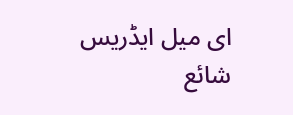ای میل ایڈریس شائع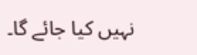نہیں کیا جائے گا۔